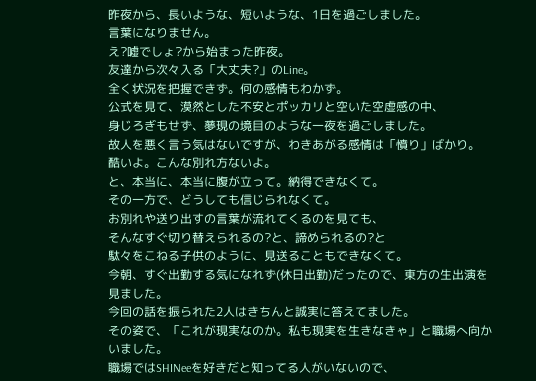昨夜から、長いような、短いような、1日を過ごしました。
言葉になりません。
え?嘘でしょ?から始まった昨夜。
友達から次々入る「大丈夫?」のLine。
全く状況を把握できず。何の感情もわかず。
公式を見て、漠然とした不安とポッカリと空いた空虚感の中、
身じろぎもせず、夢現の境目のような一夜を過ごしました。
故人を悪く言う気はないですが、わきあがる感情は「憤り」ばかり。
酷いよ。こんな別れ方ないよ。
と、本当に、本当に腹が立って。納得できなくて。
その一方で、どうしても信じられなくて。
お別れや送り出すの言葉が流れてくるのを見ても、
そんなすぐ切り替えられるの?と、諦められるの?と
駄々をこねる子供のように、見送ることもできなくて。
今朝、すぐ出勤する気になれず(休日出勤)だったので、東方の生出演を見ました。
今回の話を振られた2人はきちんと誠実に答えてました。
その姿で、「これが現実なのか。私も現実を生きなきゃ」と職場へ向かいました。
職場ではSHINeeを好きだと知ってる人がいないので、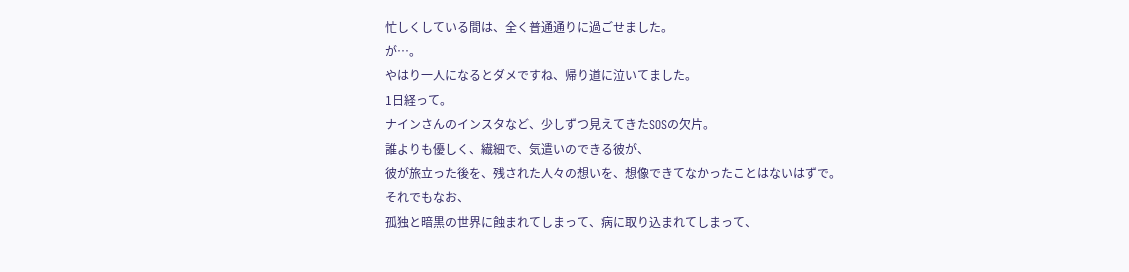忙しくしている間は、全く普通通りに過ごせました。
が…。
やはり一人になるとダメですね、帰り道に泣いてました。
1日経って。
ナインさんのインスタなど、少しずつ見えてきたSOSの欠片。
誰よりも優しく、繊細で、気遣いのできる彼が、
彼が旅立った後を、残された人々の想いを、想像できてなかったことはないはずで。
それでもなお、
孤独と暗黒の世界に蝕まれてしまって、病に取り込まれてしまって、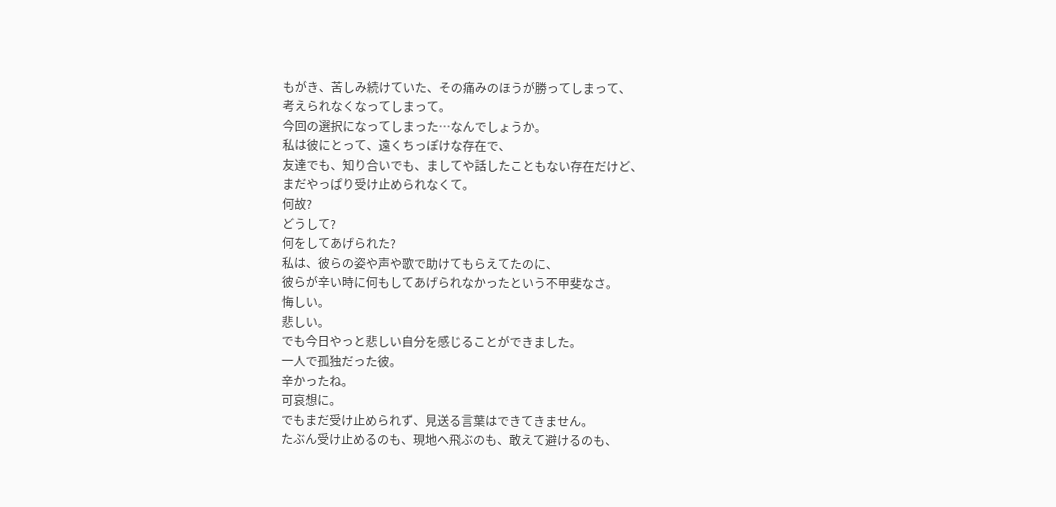もがき、苦しみ続けていた、その痛みのほうが勝ってしまって、
考えられなくなってしまって。
今回の選択になってしまった…なんでしょうか。
私は彼にとって、遠くちっぽけな存在で、
友達でも、知り合いでも、ましてや話したこともない存在だけど、
まだやっぱり受け止められなくて。
何故?
どうして?
何をしてあげられた?
私は、彼らの姿や声や歌で助けてもらえてたのに、
彼らが辛い時に何もしてあげられなかったという不甲斐なさ。
悔しい。
悲しい。
でも今日やっと悲しい自分を感じることができました。
一人で孤独だった彼。
辛かったね。
可哀想に。
でもまだ受け止められず、見送る言葉はできてきません。
たぶん受け止めるのも、現地へ飛ぶのも、敢えて避けるのも、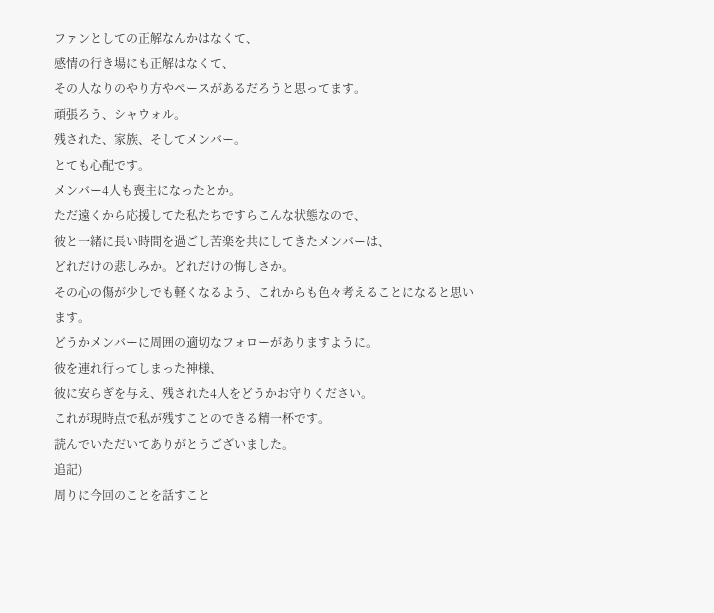ファンとしての正解なんかはなくて、
感情の行き場にも正解はなくて、
その人なりのやり方やペースがあるだろうと思ってます。
頑張ろう、シャウォル。
残された、家族、そしてメンバー。
とても心配です。
メンバー4人も喪主になったとか。
ただ遠くから応援してた私たちですらこんな状態なので、
彼と一緒に長い時間を過ごし苦楽を共にしてきたメンバーは、
どれだけの悲しみか。どれだけの悔しさか。
その心の傷が少しでも軽くなるよう、これからも色々考えることになると思います。
どうかメンバーに周囲の適切なフォローがありますように。
彼を連れ行ってしまった神様、
彼に安らぎを与え、残された4人をどうかお守りください。
これが現時点で私が残すことのできる精一杯です。
読んでいただいてありがとうございました。
追記)
周りに今回のことを話すこと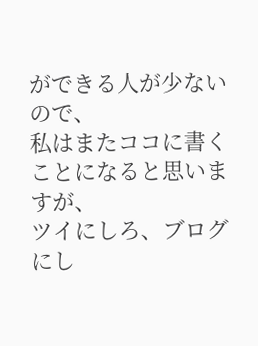ができる人が少ないので、
私はまたココに書くことになると思いますが、
ツイにしろ、ブログにし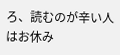ろ、読むのが辛い人はお休み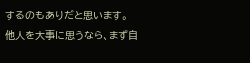するのもありだと思います。
他人を大事に思うなら、まず自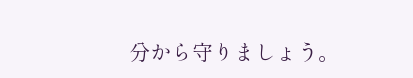分から守りましょう。